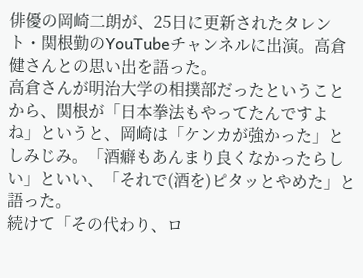俳優の岡崎二朗が、25日に更新されたタレント・関根勤のYouTubeチャンネルに出演。高倉健さんとの思い出を語った。
高倉さんが明治大学の相撲部だったということから、関根が「日本拳法もやってたんですよね」というと、岡崎は「ケンカが強かった」としみじみ。「酒癖もあんまり良くなかったらしい」といい、「それで(酒を)ピタッとやめた」と語った。
続けて「その代わり、ロ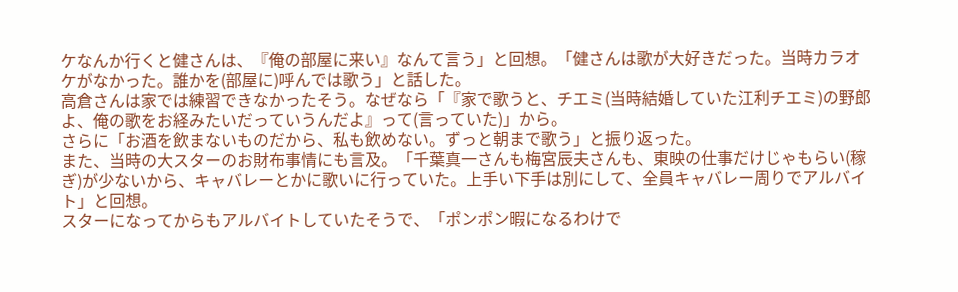ケなんか行くと健さんは、『俺の部屋に来い』なんて言う」と回想。「健さんは歌が大好きだった。当時カラオケがなかった。誰かを(部屋に)呼んでは歌う」と話した。
高倉さんは家では練習できなかったそう。なぜなら「『家で歌うと、チエミ(当時結婚していた江利チエミ)の野郎よ、俺の歌をお経みたいだっていうんだよ』って(言っていた)」から。
さらに「お酒を飲まないものだから、私も飲めない。ずっと朝まで歌う」と振り返った。
また、当時の大スターのお財布事情にも言及。「千葉真一さんも梅宮辰夫さんも、東映の仕事だけじゃもらい(稼ぎ)が少ないから、キャバレーとかに歌いに行っていた。上手い下手は別にして、全員キャバレー周りでアルバイト」と回想。
スターになってからもアルバイトしていたそうで、「ポンポン暇になるわけで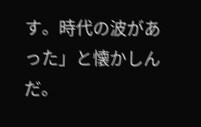す。時代の波があった」と懐かしんだ。